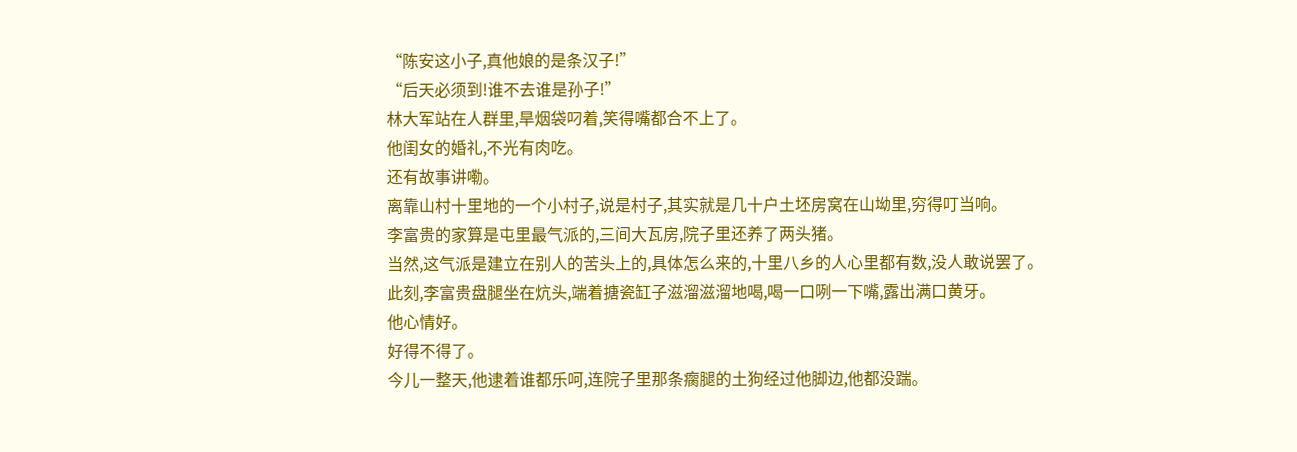“陈安这小子,真他娘的是条汉子!”
“后天必须到!谁不去谁是孙子!”
林大军站在人群里,旱烟袋叼着,笑得嘴都合不上了。
他闺女的婚礼,不光有肉吃。
还有故事讲嘞。
离靠山村十里地的一个小村子,说是村子,其实就是几十户土坯房窝在山坳里,穷得叮当响。
李富贵的家算是屯里最气派的,三间大瓦房,院子里还养了两头猪。
当然,这气派是建立在别人的苦头上的,具体怎么来的,十里八乡的人心里都有数,没人敢说罢了。
此刻,李富贵盘腿坐在炕头,端着搪瓷缸子滋溜滋溜地喝,喝一口咧一下嘴,露出满口黄牙。
他心情好。
好得不得了。
今儿一整天,他逮着谁都乐呵,连院子里那条瘸腿的土狗经过他脚边,他都没踹。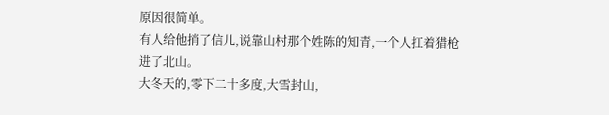原因很简单。
有人给他捎了信儿,说靠山村那个姓陈的知青,一个人扛着猎枪进了北山。
大冬天的,零下二十多度,大雪封山,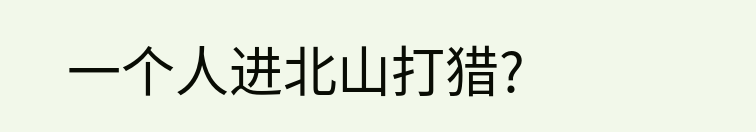一个人进北山打猎?